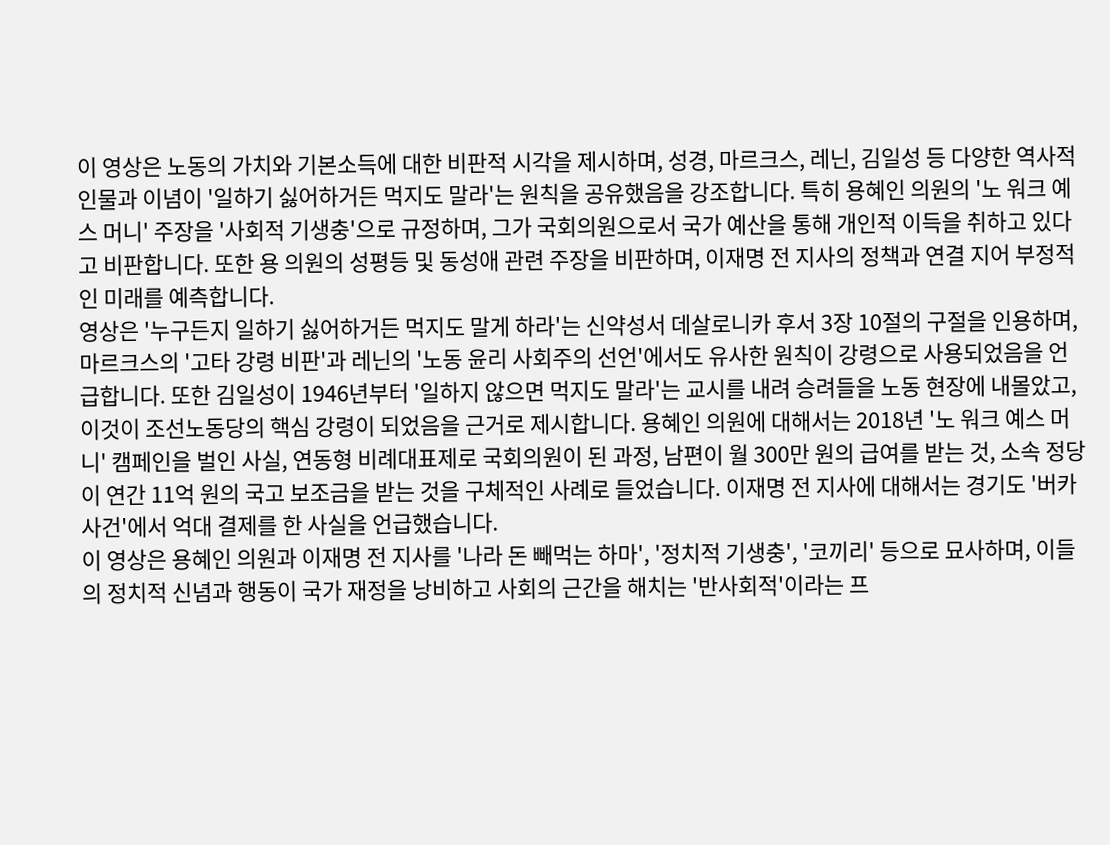이 영상은 노동의 가치와 기본소득에 대한 비판적 시각을 제시하며, 성경, 마르크스, 레닌, 김일성 등 다양한 역사적 인물과 이념이 '일하기 싫어하거든 먹지도 말라'는 원칙을 공유했음을 강조합니다. 특히 용혜인 의원의 '노 워크 예스 머니' 주장을 '사회적 기생충'으로 규정하며, 그가 국회의원으로서 국가 예산을 통해 개인적 이득을 취하고 있다고 비판합니다. 또한 용 의원의 성평등 및 동성애 관련 주장을 비판하며, 이재명 전 지사의 정책과 연결 지어 부정적인 미래를 예측합니다.
영상은 '누구든지 일하기 싫어하거든 먹지도 말게 하라'는 신약성서 데살로니카 후서 3장 10절의 구절을 인용하며, 마르크스의 '고타 강령 비판'과 레닌의 '노동 윤리 사회주의 선언'에서도 유사한 원칙이 강령으로 사용되었음을 언급합니다. 또한 김일성이 1946년부터 '일하지 않으면 먹지도 말라'는 교시를 내려 승려들을 노동 현장에 내몰았고, 이것이 조선노동당의 핵심 강령이 되었음을 근거로 제시합니다. 용혜인 의원에 대해서는 2018년 '노 워크 예스 머니' 캠페인을 벌인 사실, 연동형 비례대표제로 국회의원이 된 과정, 남편이 월 300만 원의 급여를 받는 것, 소속 정당이 연간 11억 원의 국고 보조금을 받는 것을 구체적인 사례로 들었습니다. 이재명 전 지사에 대해서는 경기도 '버카 사건'에서 억대 결제를 한 사실을 언급했습니다.
이 영상은 용혜인 의원과 이재명 전 지사를 '나라 돈 빼먹는 하마', '정치적 기생충', '코끼리' 등으로 묘사하며, 이들의 정치적 신념과 행동이 국가 재정을 낭비하고 사회의 근간을 해치는 '반사회적'이라는 프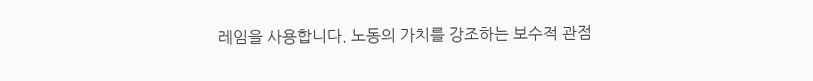레임을 사용합니다. 노동의 가치를 강조하는 보수적 관점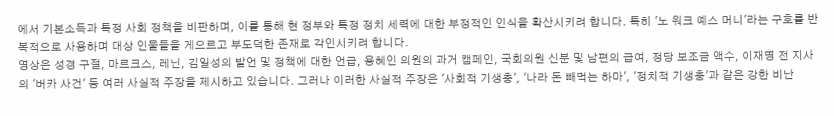에서 기본소득과 특정 사회 정책을 비판하며, 이를 통해 현 정부와 특정 정치 세력에 대한 부정적인 인식을 확산시키려 합니다. 특히 '노 워크 예스 머니'라는 구호를 반복적으로 사용하며 대상 인물들을 게으르고 부도덕한 존재로 각인시키려 합니다.
영상은 성경 구절, 마르크스, 레닌, 김일성의 발언 및 정책에 대한 언급, 용혜인 의원의 과거 캠페인, 국회의원 신분 및 남편의 급여, 정당 보조금 액수, 이재명 전 지사의 '버카 사건' 등 여러 사실적 주장을 제시하고 있습니다. 그러나 이러한 사실적 주장은 '사회적 기생충', '나라 돈 빼먹는 하마', '정치적 기생충'과 같은 강한 비난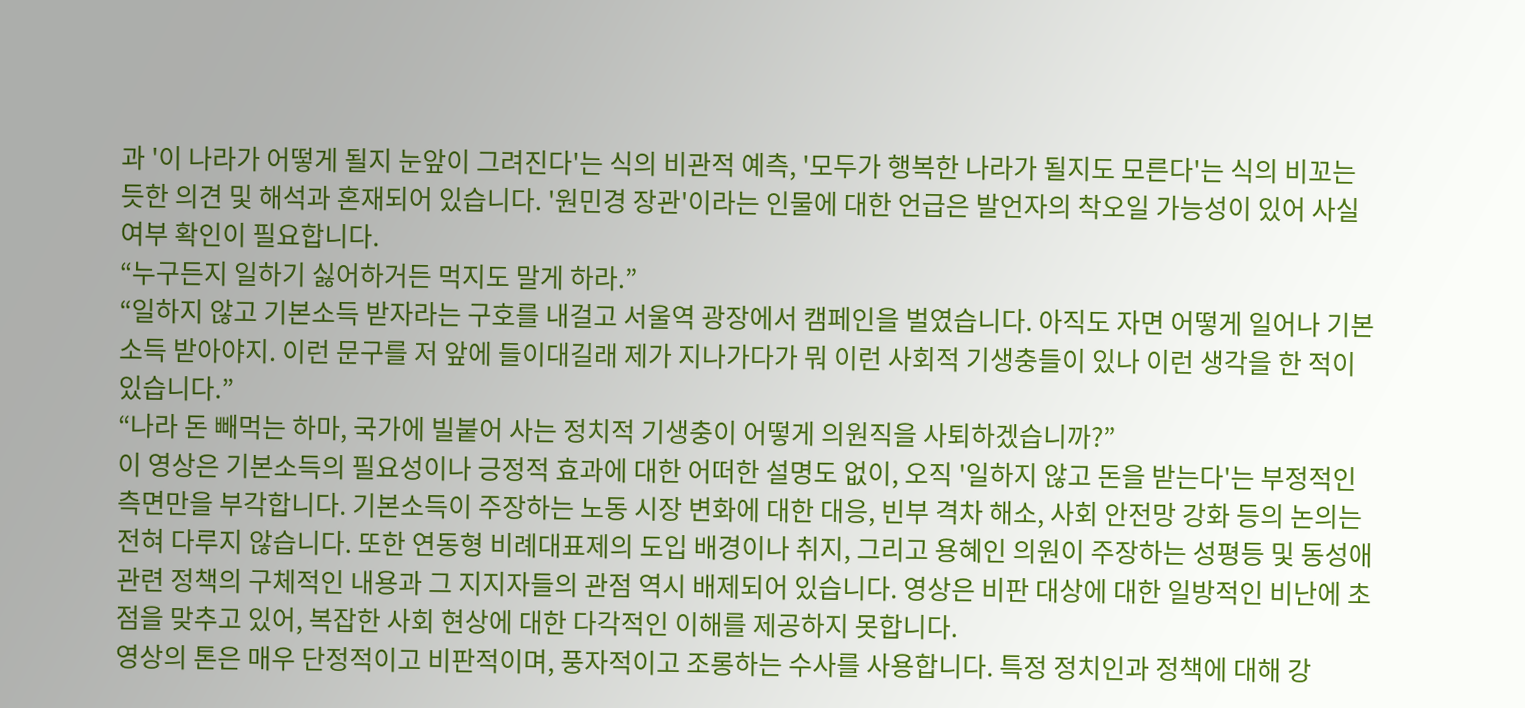과 '이 나라가 어떻게 될지 눈앞이 그려진다'는 식의 비관적 예측, '모두가 행복한 나라가 될지도 모른다'는 식의 비꼬는 듯한 의견 및 해석과 혼재되어 있습니다. '원민경 장관'이라는 인물에 대한 언급은 발언자의 착오일 가능성이 있어 사실 여부 확인이 필요합니다.
“누구든지 일하기 싫어하거든 먹지도 말게 하라.”
“일하지 않고 기본소득 받자라는 구호를 내걸고 서울역 광장에서 캠페인을 벌였습니다. 아직도 자면 어떻게 일어나 기본소득 받아야지. 이런 문구를 저 앞에 들이대길래 제가 지나가다가 뭐 이런 사회적 기생충들이 있나 이런 생각을 한 적이 있습니다.”
“나라 돈 빼먹는 하마, 국가에 빌붙어 사는 정치적 기생충이 어떻게 의원직을 사퇴하겠습니까?”
이 영상은 기본소득의 필요성이나 긍정적 효과에 대한 어떠한 설명도 없이, 오직 '일하지 않고 돈을 받는다'는 부정적인 측면만을 부각합니다. 기본소득이 주장하는 노동 시장 변화에 대한 대응, 빈부 격차 해소, 사회 안전망 강화 등의 논의는 전혀 다루지 않습니다. 또한 연동형 비례대표제의 도입 배경이나 취지, 그리고 용혜인 의원이 주장하는 성평등 및 동성애 관련 정책의 구체적인 내용과 그 지지자들의 관점 역시 배제되어 있습니다. 영상은 비판 대상에 대한 일방적인 비난에 초점을 맞추고 있어, 복잡한 사회 현상에 대한 다각적인 이해를 제공하지 못합니다.
영상의 톤은 매우 단정적이고 비판적이며, 풍자적이고 조롱하는 수사를 사용합니다. 특정 정치인과 정책에 대해 강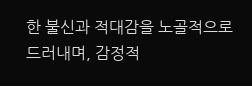한 불신과 적대감을 노골적으로 드러내며, 감정적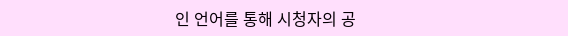인 언어를 통해 시청자의 공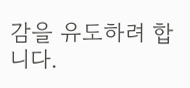감을 유도하려 합니다.